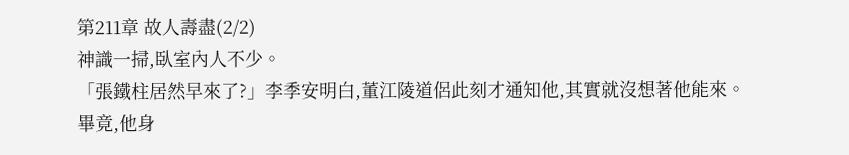第211章 故人壽盡(2/2)
神識一掃,臥室內人不少。
「張鐵柱居然早來了?」李季安明白,董江陵道侶此刻才通知他,其實就沒想著他能來。
畢竟,他身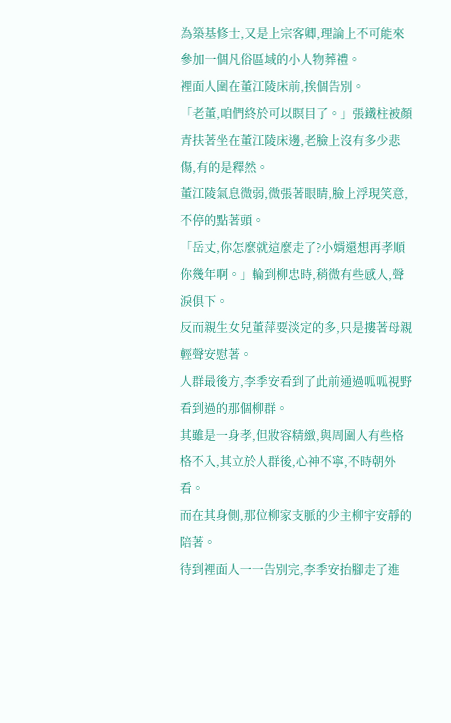為築基修士,又是上宗客卿,理論上不可能來參加一個凡俗區域的小人物葬禮。
裡面人圍在董江陵床前,挨個告別。
「老董,咱們終於可以瞑目了。」張鐵柱被顏青扶著坐在董江陵床邊,老臉上沒有多少悲傷,有的是釋然。
董江陵氣息微弱,微張著眼睛,臉上浮現笑意,不停的點著頭。
「岳丈,你怎麼就這麼走了?小婿還想再孝順你幾年啊。」輪到柳忠時,稍微有些感人,聲淚俱下。
反而親生女兒董萍要淡定的多,只是摟著母親輕聲安慰著。
人群最後方,李季安看到了此前通過呱呱視野看到過的那個柳群。
其雖是一身孝,但妝容精緻,與周圍人有些格格不入,其立於人群後,心神不寧,不時朝外看。
而在其身側,那位柳家支脈的少主柳宇安靜的陪著。
待到裡面人一一告別完,李季安抬腳走了進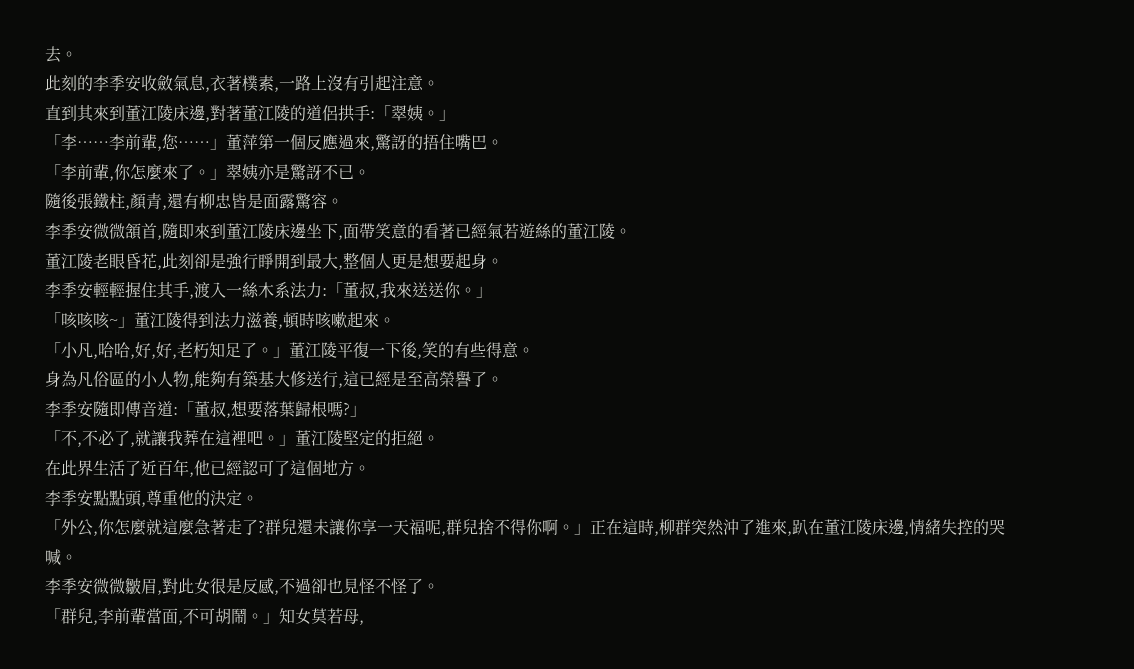去。
此刻的李季安收斂氣息,衣著樸素,一路上沒有引起注意。
直到其來到董江陵床邊,對著董江陵的道侶拱手:「翠姨。」
「李……李前輩,您……」董萍第一個反應過來,驚訝的捂住嘴巴。
「李前輩,你怎麼來了。」翠姨亦是驚訝不已。
隨後張鐵柱,顏青,還有柳忠皆是面露驚容。
李季安微微頷首,隨即來到董江陵床邊坐下,面帶笑意的看著已經氣若遊絲的董江陵。
董江陵老眼昏花,此刻卻是強行睜開到最大,整個人更是想要起身。
李季安輕輕握住其手,渡入一絲木系法力:「董叔,我來送送你。」
「咳咳咳~」董江陵得到法力滋養,頓時咳嗽起來。
「小凡,哈哈,好,好,老朽知足了。」董江陵平復一下後,笑的有些得意。
身為凡俗區的小人物,能夠有築基大修送行,這已經是至高榮譽了。
李季安隨即傳音道:「董叔,想要落葉歸根嗎?」
「不,不必了,就讓我葬在這裡吧。」董江陵堅定的拒絕。
在此界生活了近百年,他已經認可了這個地方。
李季安點點頭,尊重他的決定。
「外公,你怎麼就這麼急著走了?群兒還未讓你享一天福呢,群兒捨不得你啊。」正在這時,柳群突然沖了進來,趴在董江陵床邊,情緒失控的哭喊。
李季安微微皺眉,對此女很是反感,不過卻也見怪不怪了。
「群兒,李前輩當面,不可胡鬧。」知女莫若母,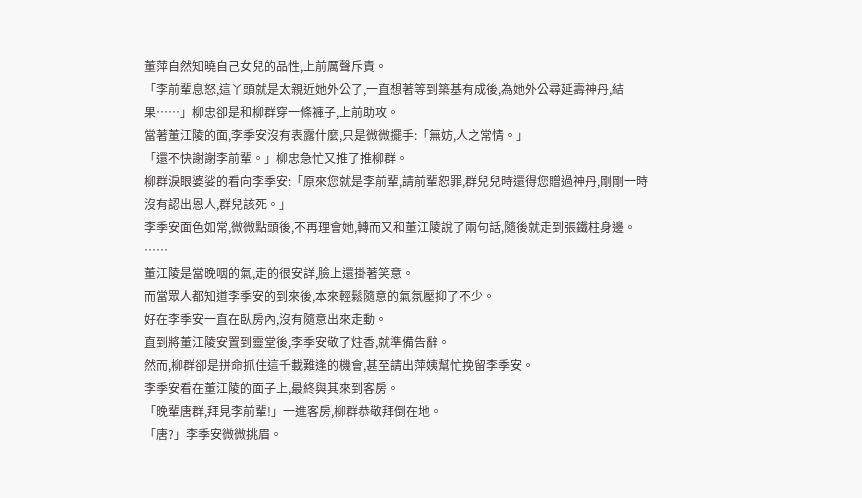董萍自然知曉自己女兒的品性,上前厲聲斥責。
「李前輩息怒,這丫頭就是太親近她外公了,一直想著等到築基有成後,為她外公尋延壽神丹,結果……」柳忠卻是和柳群穿一條褲子,上前助攻。
當著董江陵的面,李季安沒有表露什麼,只是微微擺手:「無妨,人之常情。」
「還不快謝謝李前輩。」柳忠急忙又推了推柳群。
柳群淚眼婆娑的看向李季安:「原來您就是李前輩,請前輩恕罪,群兒兒時還得您贈過神丹,剛剛一時沒有認出恩人,群兒該死。」
李季安面色如常,微微點頭後,不再理會她,轉而又和董江陵說了兩句話,隨後就走到張鐵柱身邊。
……
董江陵是當晚咽的氣,走的很安詳,臉上還掛著笑意。
而當眾人都知道李季安的到來後,本來輕鬆隨意的氣氛壓抑了不少。
好在李季安一直在臥房內,沒有隨意出來走動。
直到將董江陵安置到靈堂後,李季安敬了炷香,就準備告辭。
然而,柳群卻是拼命抓住這千載難逢的機會,甚至請出萍姨幫忙挽留李季安。
李季安看在董江陵的面子上,最終與其來到客房。
「晚輩唐群,拜見李前輩!」一進客房,柳群恭敬拜倒在地。
「唐?」李季安微微挑眉。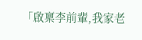「啟稟李前輩,我家老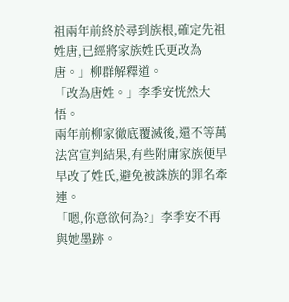祖兩年前終於尋到族根,確定先祖姓唐,已經將家族姓氏更改為唐。」柳群解釋道。
「改為唐姓。」李季安恍然大悟。
兩年前柳家徹底覆滅後,還不等萬法宮宣判結果,有些附庸家族便早早改了姓氏,避免被誅族的罪名牽連。
「嗯,你意欲何為?」李季安不再與她墨跡。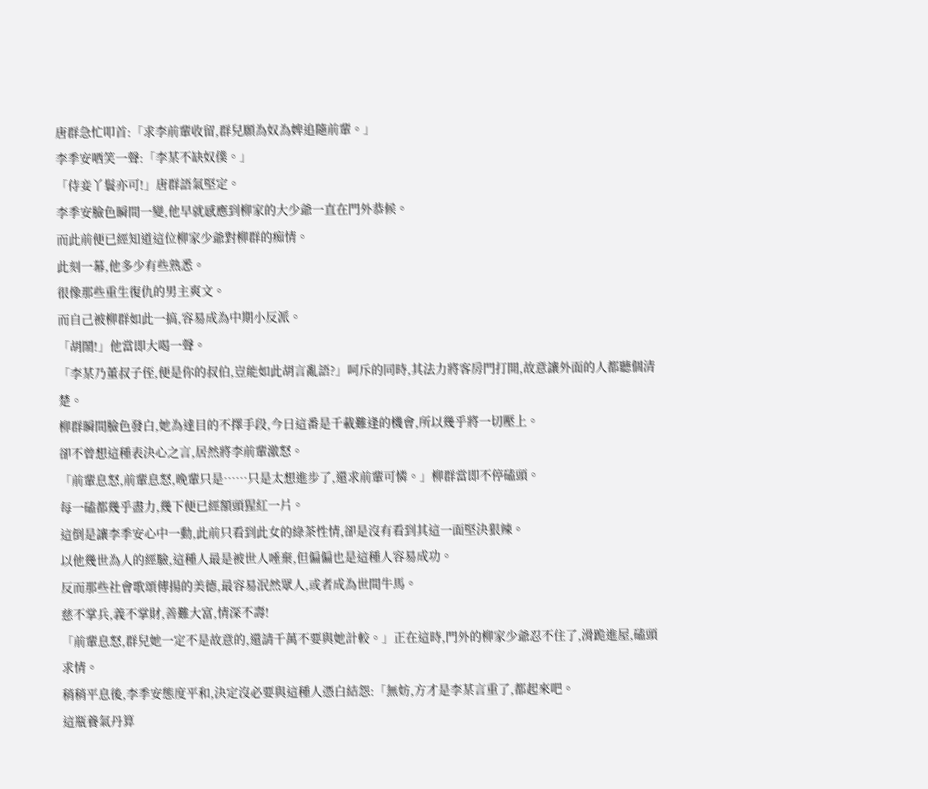唐群急忙叩首:「求李前輩收留,群兒願為奴為婢追隨前輩。」
李季安哂笑一聲:「李某不缺奴僕。」
「侍妾丫鬟亦可!」唐群語氣堅定。
李季安臉色瞬間一變,他早就感應到柳家的大少爺一直在門外恭候。
而此前便已經知道這位柳家少爺對柳群的痴情。
此刻一幕,他多少有些熟悉。
很像那些重生復仇的男主爽文。
而自己被柳群如此一搞,容易成為中期小反派。
「胡鬧!」他當即大喝一聲。
「李某乃董叔子侄,便是你的叔伯,豈能如此胡言亂語?」呵斥的同時,其法力將客房門打開,故意讓外面的人都聽個清楚。
柳群瞬間臉色發白,她為達目的不擇手段,今日這番是千載難逢的機會,所以幾乎將一切壓上。
卻不曾想這種表決心之言,居然將李前輩激怒。
「前輩息怒,前輩息怒,晚輩只是……只是太想進步了,還求前輩可憐。」柳群當即不停磕頭。
每一磕都幾乎盡力,幾下便已經額頭猩紅一片。
這倒是讓李季安心中一動,此前只看到此女的綠茶性情,卻是沒有看到其這一面堅決狠辣。
以他幾世為人的經驗,這種人最是被世人唾棄,但偏偏也是這種人容易成功。
反而那些社會歌頌傳揚的美德,最容易泯然眾人,或者成為世間牛馬。
慈不掌兵,義不掌財,善難大富,情深不壽!
「前輩息怒,群兒她一定不是故意的,還請千萬不要與她計較。」正在這時,門外的柳家少爺忍不住了,滑跪進屋,磕頭求情。
稍稍平息後,李季安態度平和,決定沒必要與這種人憑白結怨:「無妨,方才是李某言重了,都起來吧。
這瓶養氣丹算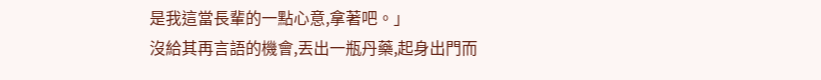是我這當長輩的一點心意,拿著吧。」
沒給其再言語的機會,丟出一瓶丹藥,起身出門而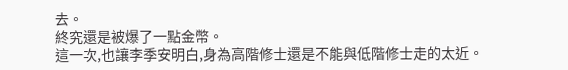去。
終究還是被爆了一點金幣。
這一次,也讓李季安明白,身為高階修士還是不能與低階修士走的太近。